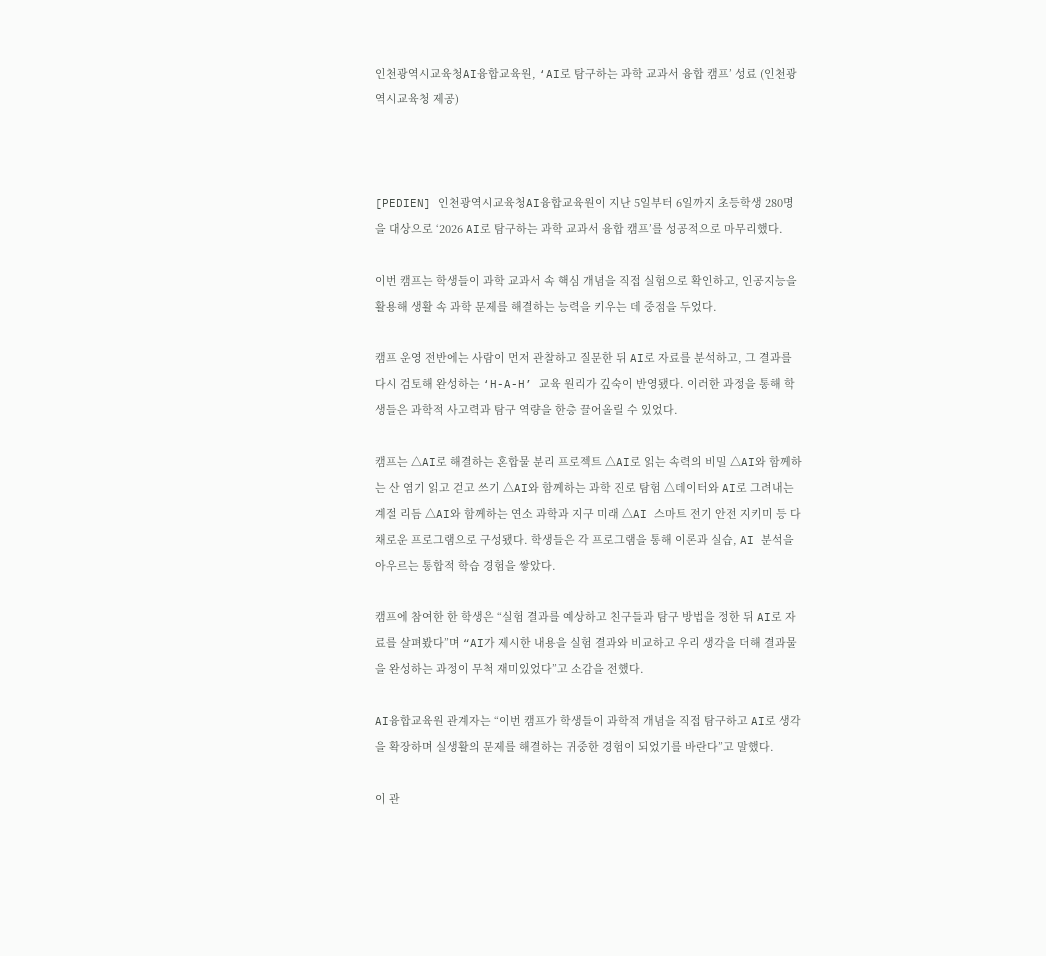인천광역시교육청AI융합교육원, ‘AI로 탐구하는 과학 교과서 융합 캠프’ 성료 (인천광역시교육청 제공)



[PEDIEN] 인천광역시교육청AI융합교육원이 지난 5일부터 6일까지 초등학생 280명을 대상으로 ‘2026 AI로 탐구하는 과학 교과서 융합 캠프’를 성공적으로 마무리했다.

이번 캠프는 학생들이 과학 교과서 속 핵심 개념을 직접 실험으로 확인하고, 인공지능을 활용해 생활 속 과학 문제를 해결하는 능력을 키우는 데 중점을 두었다.

캠프 운영 전반에는 사람이 먼저 관찰하고 질문한 뒤 AI로 자료를 분석하고, 그 결과를 다시 검토해 완성하는 ‘H-A-H’ 교육 원리가 깊숙이 반영됐다. 이러한 과정을 통해 학생들은 과학적 사고력과 탐구 역량을 한층 끌어올릴 수 있었다.

캠프는 △AI로 해결하는 혼합물 분리 프로젝트 △AI로 읽는 속력의 비밀 △AI와 함께하는 산 염기 읽고 걷고 쓰기 △AI와 함께하는 과학 진로 탐험 △데이터와 AI로 그려내는 계절 리듬 △AI와 함께하는 연소 과학과 지구 미래 △AI 스마트 전기 안전 지키미 등 다채로운 프로그램으로 구성됐다. 학생들은 각 프로그램을 통해 이론과 실습, AI 분석을 아우르는 통합적 학습 경험을 쌓았다.

캠프에 참여한 한 학생은 “실험 결과를 예상하고 친구들과 탐구 방법을 정한 뒤 AI로 자료를 살펴봤다”며 “AI가 제시한 내용을 실험 결과와 비교하고 우리 생각을 더해 결과물을 완성하는 과정이 무척 재미있었다”고 소감을 전했다.

AI융합교육원 관계자는 “이번 캠프가 학생들이 과학적 개념을 직접 탐구하고 AI로 생각을 확장하며 실생활의 문제를 해결하는 귀중한 경험이 되었기를 바란다”고 말했다.

이 관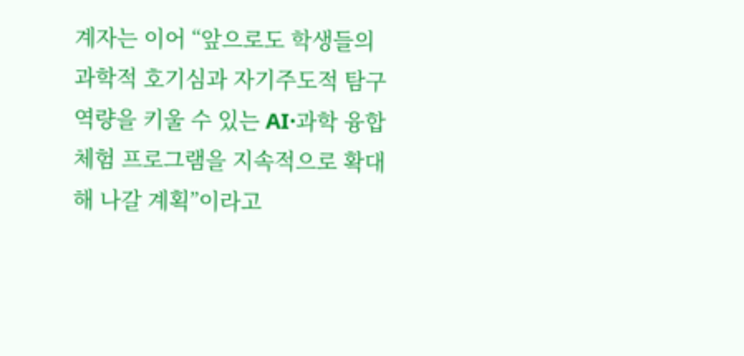계자는 이어 “앞으로도 학생들의 과학적 호기심과 자기주도적 탐구 역량을 키울 수 있는 AI·과학 융합 체험 프로그램을 지속적으로 확대해 나갈 계획”이라고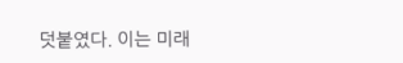덧붙였다. 이는 미래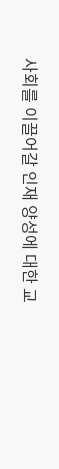사회를 이끌어갈 인재 양성에 대한 교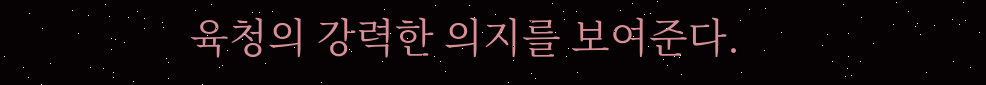육청의 강력한 의지를 보여준다.